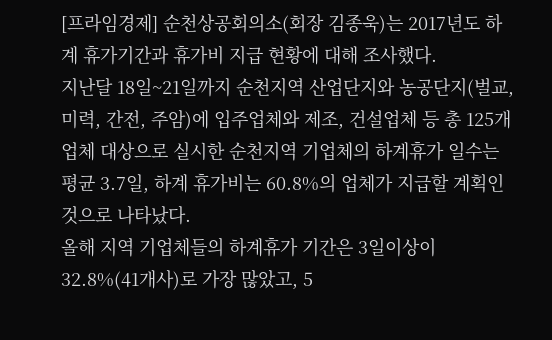[프라임경제] 순천상공회의소(회장 김종욱)는 2017년도 하계 휴가기간과 휴가비 지급 현황에 대해 조사했다.
지난달 18일~21일까지 순천지역 산업단지와 농공단지(벌교, 미력, 간전, 주암)에 입주업체와 제조, 건설업체 등 총 125개 업체 대상으로 실시한 순천지역 기업체의 하계휴가 일수는 평균 3.7일, 하계 휴가비는 60.8%의 업체가 지급할 계획인 것으로 나타났다.
올해 지역 기업체들의 하계휴가 기간은 3일이상이 32.8%(41개사)로 가장 많았고, 5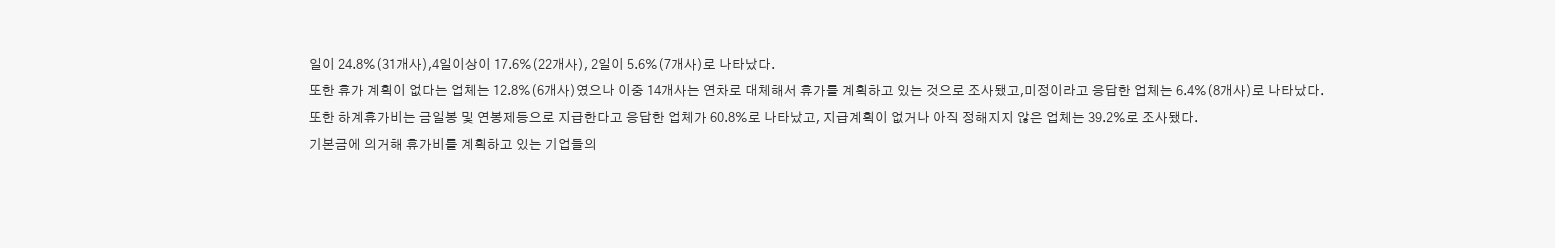일이 24.8%(31개사),4일이상이 17.6%(22개사), 2일이 5.6%(7개사)로 나타났다.
또한 휴가 계획이 없다는 업체는 12.8%(6개사)였으나 이중 14개사는 연차로 대체해서 휴가를 계획하고 있는 것으로 조사됐고,미정이라고 응답한 업체는 6.4%(8개사)로 나타났다.
또한 하계휴가비는 금일봉 및 연봉제등으로 지급한다고 응답한 업체가 60.8%로 나타났고, 지급계획이 없거나 아직 정해지지 않은 업체는 39.2%로 조사됐다.
기본금에 의거해 휴가비를 계획하고 있는 기업들의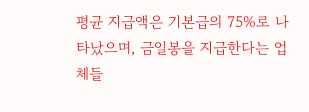평균 지급액은 기본급의 75%로 나타났으며, 금일봉을 지급한다는 업체들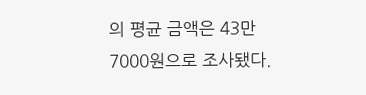의 평균 금액은 43만7000원으로 조사됐다.